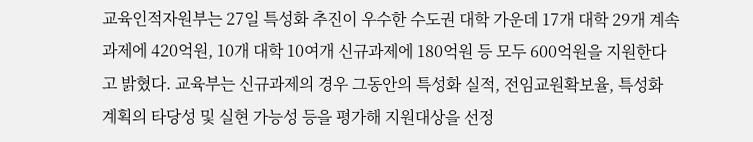교육인적자원부는 27일 특성화 추진이 우수한 수도권 대학 가운데 17개 대학 29개 계속과제에 420억원, 10개 대학 10여개 신규과제에 180억원 등 모두 600억원을 지원한다고 밝혔다. 교육부는 신규과제의 경우 그동안의 특성화 실적, 전임교원확보율, 특성화 계획의 타당성 및 실현 가능성 등을 평가해 지원대상을 선정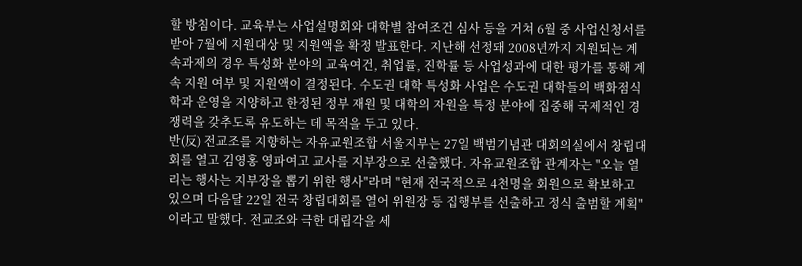할 방침이다. 교육부는 사업설명회와 대학별 참여조건 심사 등을 거쳐 6월 중 사업신청서를 받아 7월에 지원대상 및 지원액을 확정 발표한다. 지난해 선정돼 2008년까지 지원되는 계속과제의 경우 특성화 분야의 교육여건, 취업률, 진학률 등 사업성과에 대한 평가를 통해 계속 지원 여부 및 지원액이 결정된다. 수도권 대학 특성화 사업은 수도권 대학들의 백화점식 학과 운영을 지양하고 한정된 정부 재원 및 대학의 자원을 특정 분야에 집중해 국제적인 경쟁력을 갖추도록 유도하는 데 목적을 두고 있다.
반(反) 전교조를 지향하는 자유교원조합 서울지부는 27일 백범기념관 대회의실에서 창립대회를 열고 김영홍 영파여고 교사를 지부장으로 선출했다. 자유교원조합 관계자는 "오늘 열리는 행사는 지부장을 뽑기 위한 행사"라며 "현재 전국적으로 4천명을 회원으로 확보하고 있으며 다음달 22일 전국 창립대회를 열어 위원장 등 집행부를 선출하고 정식 출범할 계획"이라고 말했다. 전교조와 극한 대립각을 세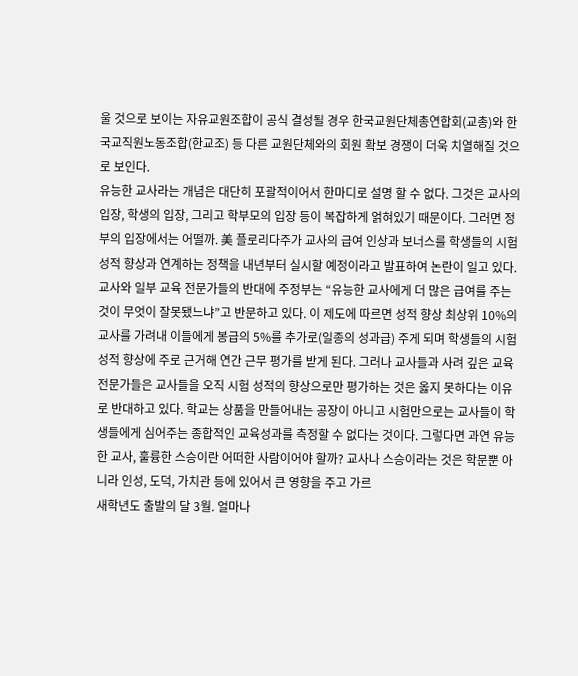울 것으로 보이는 자유교원조합이 공식 결성될 경우 한국교원단체총연합회(교총)와 한국교직원노동조합(한교조) 등 다른 교원단체와의 회원 확보 경쟁이 더욱 치열해질 것으로 보인다.
유능한 교사라는 개념은 대단히 포괄적이어서 한마디로 설명 할 수 없다. 그것은 교사의 입장, 학생의 입장, 그리고 학부모의 입장 등이 복잡하게 얽혀있기 때문이다. 그러면 정부의 입장에서는 어떨까. 美 플로리다주가 교사의 급여 인상과 보너스를 학생들의 시험 성적 향상과 연계하는 정책을 내년부터 실시할 예정이라고 발표하여 논란이 일고 있다. 교사와 일부 교육 전문가들의 반대에 주정부는 “유능한 교사에게 더 많은 급여를 주는 것이 무엇이 잘못됐느냐”고 반문하고 있다. 이 제도에 따르면 성적 향상 최상위 10%의 교사를 가려내 이들에게 봉급의 5%를 추가로(일종의 성과급) 주게 되며 학생들의 시험 성적 향상에 주로 근거해 연간 근무 평가를 받게 된다. 그러나 교사들과 사려 깊은 교육 전문가들은 교사들을 오직 시험 성적의 향상으로만 평가하는 것은 옳지 못하다는 이유로 반대하고 있다. 학교는 상품을 만들어내는 공장이 아니고 시험만으로는 교사들이 학생들에게 심어주는 종합적인 교육성과를 측정할 수 없다는 것이다. 그렇다면 과연 유능한 교사, 훌륭한 스승이란 어떠한 사람이어야 할까? 교사나 스승이라는 것은 학문뿐 아니라 인성, 도덕, 가치관 등에 있어서 큰 영향을 주고 가르
새학년도 출발의 달 3월. 얼마나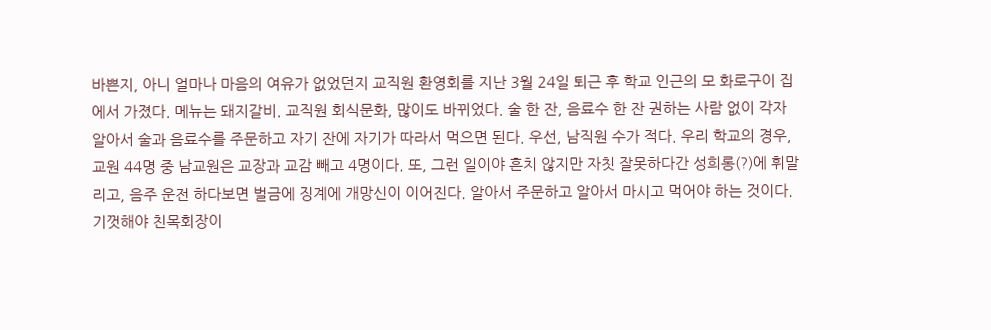바쁜지, 아니 얼마나 마음의 여유가 없었던지 교직원 환영회를 지난 3월 24일 퇴근 후 학교 인근의 모 화로구이 집에서 가졌다. 메뉴는 돼지갈비. 교직원 회식문화, 많이도 바뀌었다. 술 한 잔, 음료수 한 잔 권하는 사람 없이 각자 알아서 술과 음료수를 주문하고 자기 잔에 자기가 따라서 먹으면 된다. 우선, 남직원 수가 적다. 우리 학교의 경우, 교원 44명 중 남교원은 교장과 교감 빼고 4명이다. 또, 그런 일이야 흔치 않지만 자칫 잘못하다간 성희롱(?)에 휘말리고, 음주 운전 하다보면 벌금에 징계에 개망신이 이어진다. 알아서 주문하고 알아서 마시고 먹어야 하는 것이다. 기껏해야 친목회장이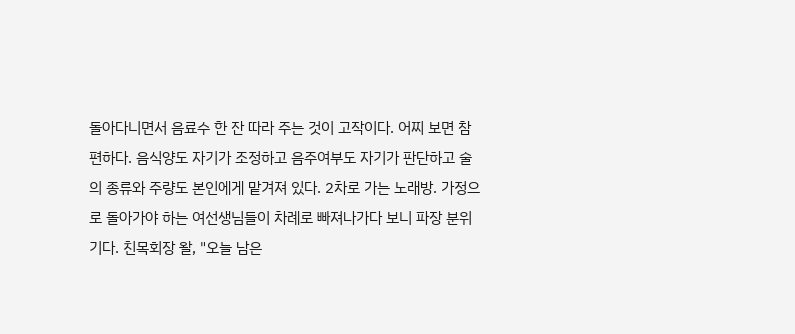돌아다니면서 음료수 한 잔 따라 주는 것이 고작이다. 어찌 보면 참 편하다. 음식양도 자기가 조정하고 음주여부도 자기가 판단하고 술의 종류와 주량도 본인에게 맡겨져 있다. 2차로 가는 노래방. 가정으로 돌아가야 하는 여선생님들이 차례로 빠져나가다 보니 파장 분위기다. 친목회장 왈, "오늘 남은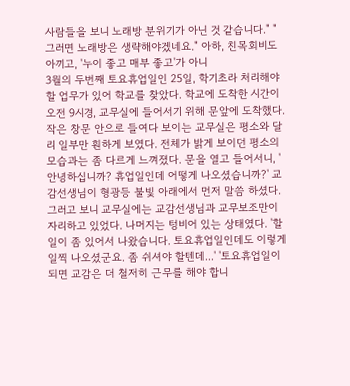사람들을 보니 노래방 분위기가 아닌 것 같습니다." "그러면 노래방은 생략해야겠네요." 아하, 친목회비도 아끼고, '누이 좋고 매부 좋고'가 아니
3월의 두번째 토요휴업일인 25일, 학기초라 처리해야 할 업무가 있어 학교를 찾았다. 학교에 도착한 시간이 오전 9시경, 교무실에 들어서기 위해 문앞에 도착했다. 작은 창문 안으로 들여다 보이는 교무실은 평소와 달리 일부만 훤하게 보였다. 전체가 밝게 보이던 평소의 모습과는 좀 다르게 느껴졌다. 문을 열고 들어서니, '안녕하십니까? 휴업일인데 어떻게 나오셨습니까?' 교감선생님이 형광등 불빛 아래에서 먼저 말씀 하셨다. 그러고 보니 교무실에는 교감선생님과 교무보조만이 자리하고 있었다. 나머지는 텅비어 있는 상태였다. '할일이 좀 있어서 나왔습니다. 토요휴업일인데도 이렇게 일찍 나오셨군요. 좀 쉬셔야 할텐데...' '토요휴업일이 되면 교감은 더 철저히 근무를 해야 합니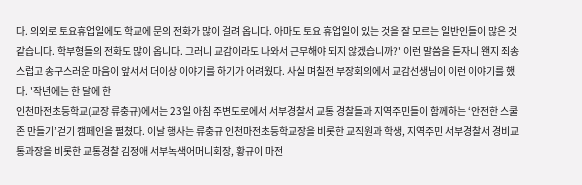다. 의외로 토요휴업일에도 학교에 문의 전화가 많이 걸려 옵니다. 아마도 토요 휴업일이 있는 것을 잘 모르는 일반인들이 많은 것 같습니다. 학부형들의 전화도 많이 옵니다. 그러니 교감이라도 나와서 근무해야 되지 않겠습니까?' 이런 말씀을 듣자니 왠지 죄송스럽고 송구스러운 마음이 앞서서 더이상 이야기를 하기가 어려웠다. 사실 며칠전 부장회의에서 교감선생님이 이런 이야기를 했다. '작년에는 한 달에 한
인천마전초등학교(교장 류충규)에서는 23일 아침 주변도로에서 서부경찰서 교통 경찰들과 지역주민들이 함께하는 ‘안전한 스쿨존 만들기’걷기 캠페인을 펼쳤다. 이날 행사는 류충규 인천마전초등학교장을 비롯한 교직원과 학생, 지역주민 서부경찰서 경비교통과장을 비롯한 교통경찰 김정애 서부녹색어머니회장, 황규이 마전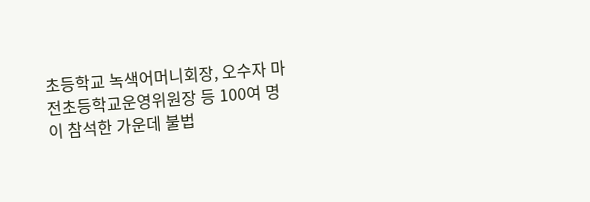초등학교 녹색어머니회장, 오수자 마전초등학교운영위원장 등 100여 명이 참석한 가운데 불법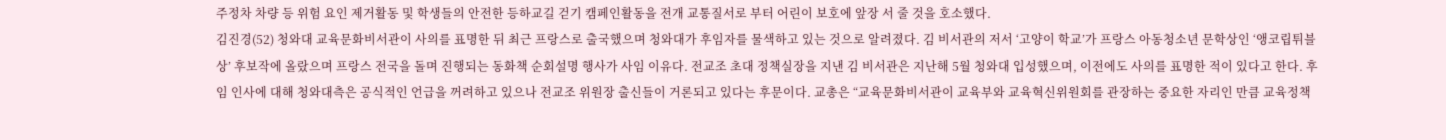주정차 차량 등 위험 요인 제거활동 및 학생들의 안전한 등하교길 걷기 캠페인활동을 전개 교통질서로 부터 어린이 보호에 앞장 서 줄 것을 호소했다.
김진경(52) 청와대 교육문화비서관이 사의를 표명한 뒤 최근 프랑스로 출국했으며 청와대가 후임자를 물색하고 있는 것으로 알려졌다. 김 비서관의 저서 ‘고양이 학교’가 프랑스 아동청소년 문학상인 ‘앵코립튀블상’ 후보작에 올랐으며 프랑스 전국을 돌며 진행되는 동화책 순회설명 행사가 사임 이유다. 전교조 초대 정책실장을 지낸 김 비서관은 지난해 5월 청와대 입성했으며, 이전에도 사의를 표명한 적이 있다고 한다. 후임 인사에 대해 청와대측은 공식적인 언급을 꺼려하고 있으나 전교조 위원장 출신들이 거론되고 있다는 후문이다. 교총은 “교육문화비서관이 교육부와 교육혁신위원회를 관장하는 중요한 자리인 만큼 교육정책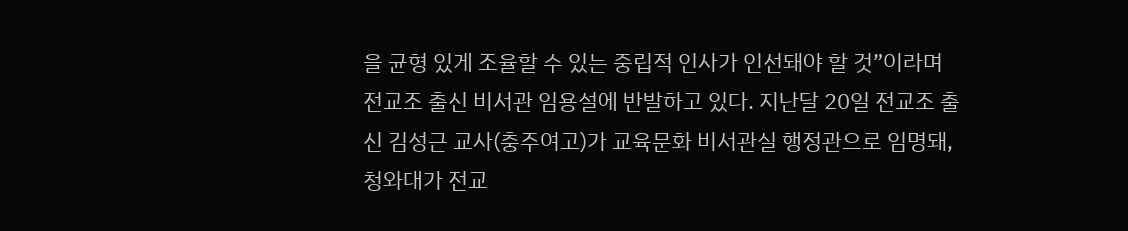을 균형 있게 조율할 수 있는 중립적 인사가 인선돼야 할 것”이라며 전교조 출신 비서관 임용설에 반발하고 있다. 지난달 20일 전교조 출신 김성근 교사(충주여고)가 교육문화 비서관실 행정관으로 임명돼, 청와대가 전교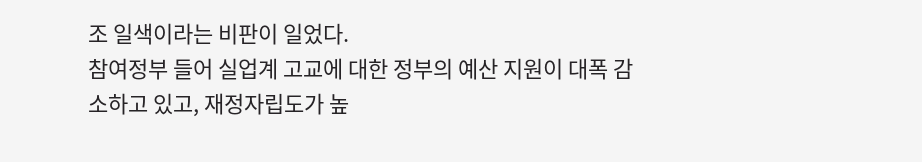조 일색이라는 비판이 일었다.
참여정부 들어 실업계 고교에 대한 정부의 예산 지원이 대폭 감소하고 있고, 재정자립도가 높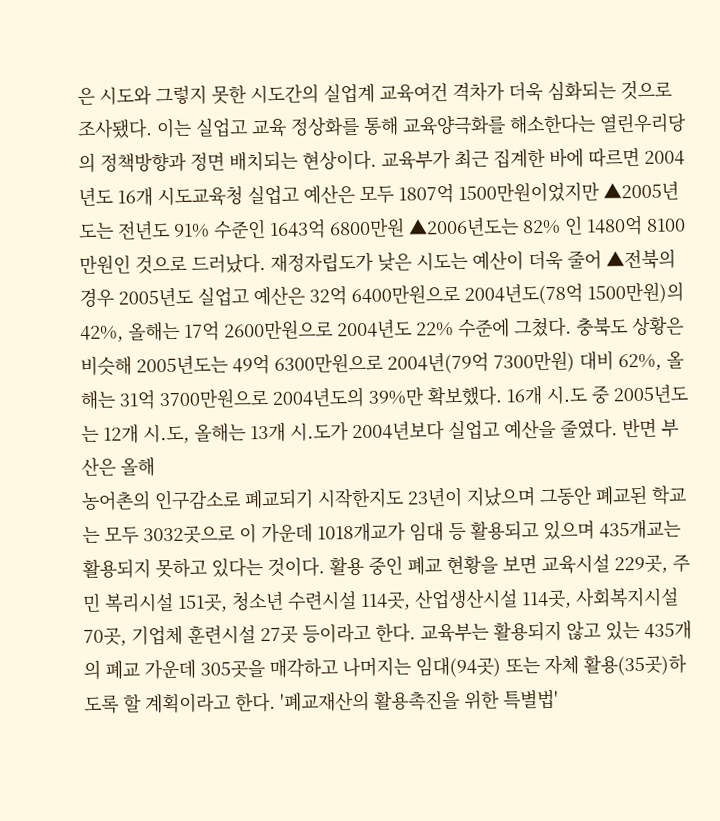은 시도와 그렇지 못한 시도간의 실업계 교육여건 격차가 더욱 심화되는 것으로 조사됐다. 이는 실업고 교육 정상화를 통해 교육양극화를 해소한다는 열린우리당의 정책방향과 정면 배치되는 현상이다. 교육부가 최근 집계한 바에 따르면 2004년도 16개 시도교육청 실업고 예산은 모두 1807억 1500만원이었지만 ▲2005년도는 전년도 91% 수준인 1643억 6800만원 ▲2006년도는 82% 인 1480억 8100만원인 것으로 드러났다. 재정자립도가 낮은 시도는 예산이 더욱 줄어 ▲전북의 경우 2005년도 실업고 예산은 32억 6400만원으로 2004년도(78억 1500만원)의 42%, 올해는 17억 2600만원으로 2004년도 22% 수준에 그쳤다. 충북도 상황은 비슷해 2005년도는 49억 6300만원으로 2004년(79억 7300만원) 대비 62%, 올해는 31억 3700만원으로 2004년도의 39%만 확보했다. 16개 시․도 중 2005년도는 12개 시․도, 올해는 13개 시․도가 2004년보다 실업고 예산을 줄였다. 반면 부산은 올해
농어촌의 인구감소로 폐교되기 시작한지도 23년이 지났으며 그동안 폐교된 학교는 모두 3032곳으로 이 가운데 1018개교가 임대 등 활용되고 있으며 435개교는 활용되지 못하고 있다는 것이다. 활용 중인 폐교 현황을 보면 교육시설 229곳, 주민 복리시설 151곳, 청소년 수련시설 114곳, 산업생산시설 114곳, 사회복지시설 70곳, 기업체 훈련시설 27곳 등이라고 한다. 교육부는 활용되지 않고 있는 435개의 폐교 가운데 305곳을 매각하고 나머지는 임대(94곳) 또는 자체 활용(35곳)하도록 할 계획이라고 한다. '폐교재산의 활용촉진을 위한 특별법'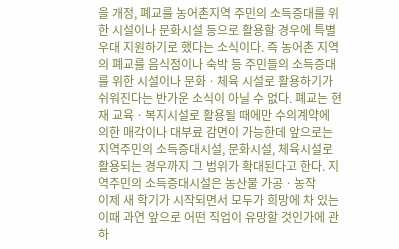을 개정, 폐교를 농어촌지역 주민의 소득증대를 위한 시설이나 문화시설 등으로 활용할 경우에 특별 우대 지원하기로 했다는 소식이다. 즉 농어촌 지역의 폐교를 음식점이나 숙박 등 주민들의 소득증대를 위한 시설이나 문화ㆍ체육 시설로 활용하기가 쉬워진다는 반가운 소식이 아닐 수 없다. 폐교는 현재 교육ㆍ복지시설로 활용될 때에만 수의계약에 의한 매각이나 대부료 감면이 가능한데 앞으로는 지역주민의 소득증대시설, 문화시설, 체육시설로 활용되는 경우까지 그 범위가 확대된다고 한다. 지역주민의 소득증대시설은 농산물 가공ㆍ농작
이제 새 학기가 시작되면서 모두가 희망에 차 있는 이때 과연 앞으로 어떤 직업이 유망할 것인가에 관하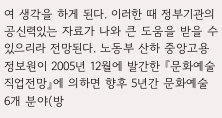여 생각을 하게 된다. 이러한 때 정부기관의 공신력있는 자료가 나와 큰 도움을 받을 수 있으리라 전망된다. 노동부 산하 중앙고용정보원이 2005년 12월에 발간한 『문화예술 직업전망』에 의하면 향후 5년간 문화예술 6개 분야(방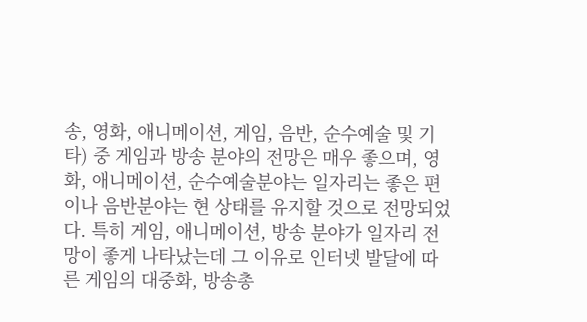송, 영화, 애니메이션, 게임, 음반, 순수예술 및 기타) 중 게임과 방송 분야의 전망은 매우 좋으며, 영화, 애니메이션, 순수예술분야는 일자리는 좋은 편이나 음반분야는 현 상태를 유지할 것으로 전망되었다. 특히 게임, 애니메이션, 방송 분야가 일자리 전망이 좋게 나타났는데 그 이유로 인터넷 발달에 따른 게임의 대중화, 방송총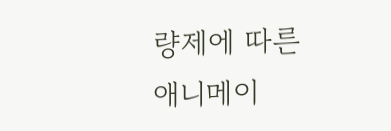량제에 따른 애니메이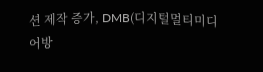션 제작 증가, DMB(디지털멀티미디어방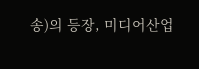송)의 등장, 미디어산업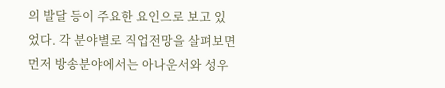의 발달 등이 주요한 요인으로 보고 있었다. 각 분야별로 직업전망을 살펴보면 먼저 방송분야에서는 아나운서와 성우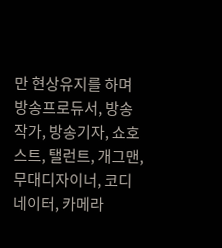만 현상유지를 하며 방송프로듀서, 방송작가, 방송기자, 쇼호스트, 탤런트, 개그맨, 무대디자이너, 코디네이터, 카메라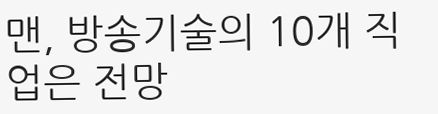맨, 방송기술의 10개 직업은 전망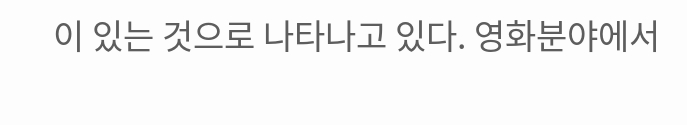이 있는 것으로 나타나고 있다. 영화분야에서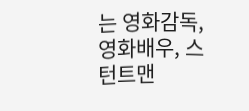는 영화감독, 영화배우, 스턴트맨